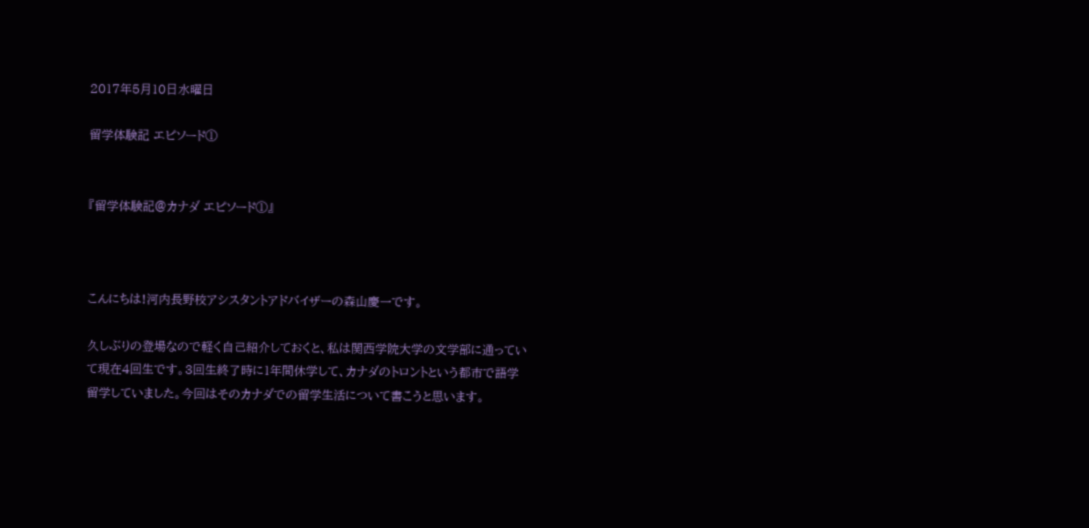2017年5月10日水曜日

留学体験記 エピソード①


『留学体験記@カナダ エピソード①』



こんにちは!河内長野校アシスタントアドバイザーの森山慶一です。

久しぶりの登場なので軽く自己紹介しておくと、私は関西学院大学の文学部に通っていて現在4回生です。3回生終了時に1年間休学して、カナダのトロントという都市で語学留学していました。今回はそのカナダでの留学生活について書こうと思います。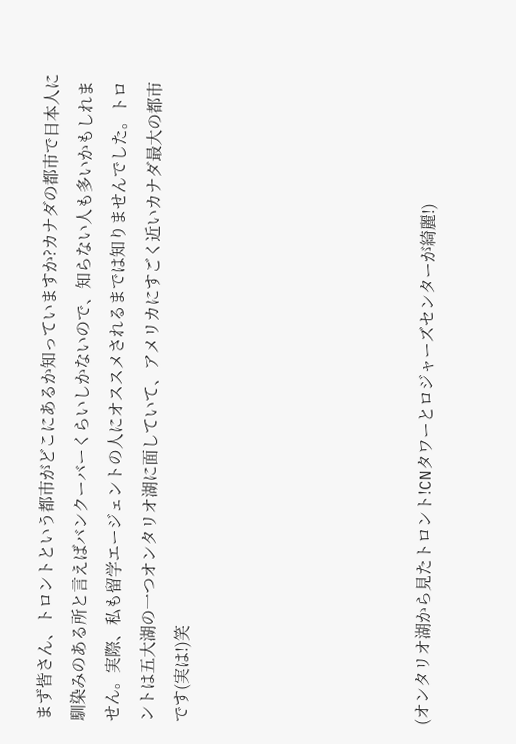まず皆さん、トロントという都市がどこにあるか知っていますか?カナダの都市で日本人に馴染みのある所と言えばバンクーバーくらいしかないので、知らない人も多いかもしれません。実際、私も留学エージェントの人にオススメされるまでは知りませんでした。トロントは五大湖の一つオンタリオ湖に面していて、アメリカにすごく近いカナダ最大の都市です(実は!)笑






(オンタリオ湖から見たトロント!CNタワーとロジャーズセンターが綺麗!)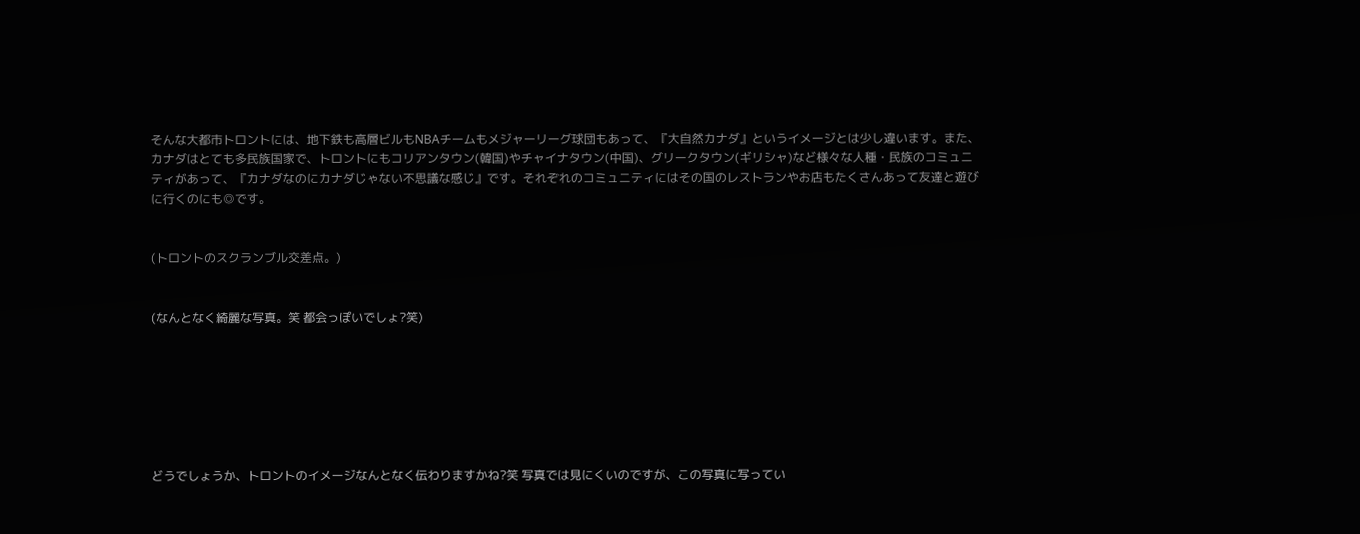そんな大都市トロントには、地下鉄も高層ビルもNBAチームもメジャーリーグ球団もあって、『大自然カナダ』というイメージとは少し違います。また、カナダはとても多民族国家で、トロントにもコリアンタウン(韓国)やチャイナタウン(中国)、グリークタウン(ギリシャ)など様々な人種・民族のコミュニティがあって、『カナダなのにカナダじゃない不思議な感じ』です。それぞれのコミュニティにはその国のレストランやお店もたくさんあって友達と遊びに行くのにも◎です。


(トロントのスクランブル交差点。)


(なんとなく綺麗な写真。笑 都会っぽいでしょ?笑)







どうでしょうか、トロントのイメージなんとなく伝わりますかね?笑 写真では見にくいのですが、この写真に写ってい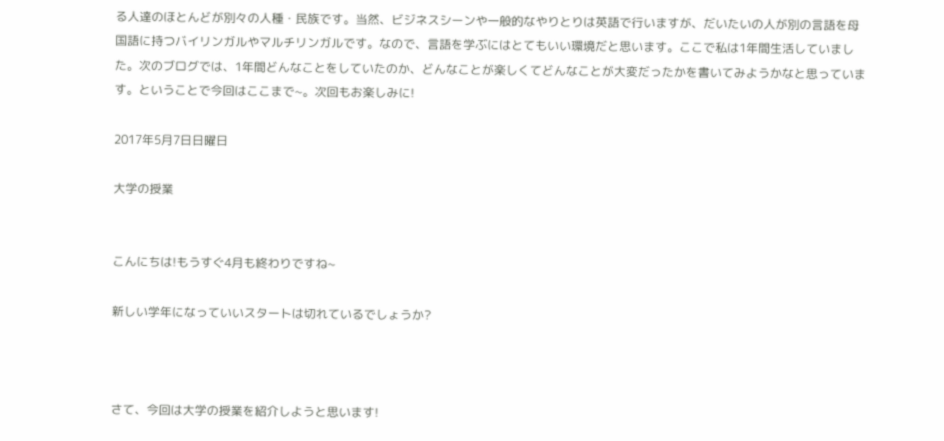る人達のほとんどが別々の人種・民族です。当然、ビジネスシーンや一般的なやりとりは英語で行いますが、だいたいの人が別の言語を母国語に持つバイリンガルやマルチリンガルです。なので、言語を学ぶにはとてもいい環境だと思います。ここで私は1年間生活していました。次のブログでは、1年間どんなことをしていたのか、どんなことが楽しくてどんなことが大変だったかを書いてみようかなと思っています。ということで今回はここまで~。次回もお楽しみに!

2017年5月7日日曜日

大学の授業


こんにちは!もうすぐ4月も終わりですね~

新しい学年になっていいスタートは切れているでしょうか?



さて、今回は大学の授業を紹介しようと思います!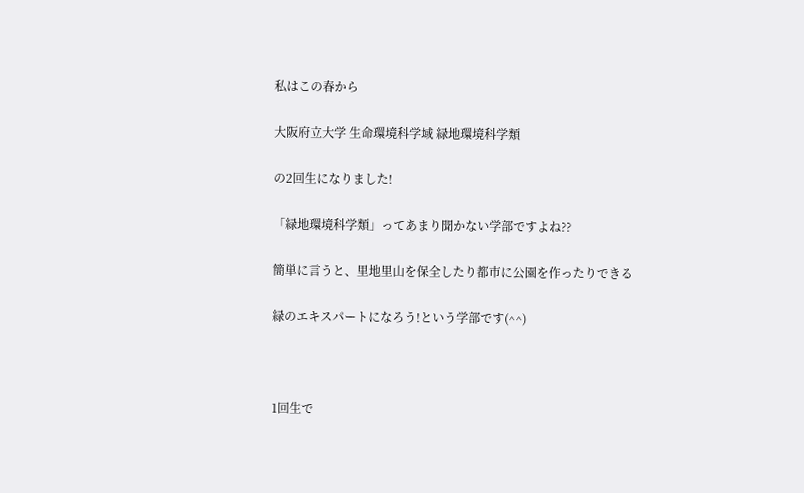私はこの春から

大阪府立大学 生命環境科学域 緑地環境科学類

の2回生になりました!

「緑地環境科学類」ってあまり聞かない学部ですよね??

簡単に言うと、里地里山を保全したり都市に公園を作ったりできる

緑のエキスパートになろう!という学部です(^^)



1回生で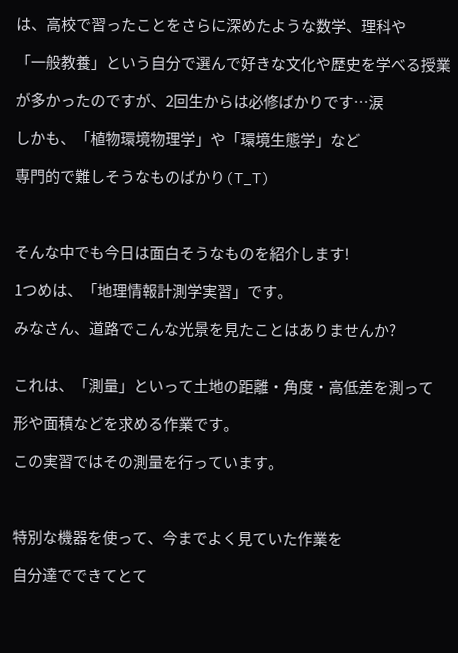は、高校で習ったことをさらに深めたような数学、理科や

「一般教養」という自分で選んで好きな文化や歴史を学べる授業

が多かったのですが、2回生からは必修ばかりです…涙

しかも、「植物環境物理学」や「環境生態学」など

専門的で難しそうなものばかり(T_T)



そんな中でも今日は面白そうなものを紹介します!

1つめは、「地理情報計測学実習」です。

みなさん、道路でこんな光景を見たことはありませんか?


これは、「測量」といって土地の距離・角度・高低差を測って

形や面積などを求める作業です。

この実習ではその測量を行っています。



特別な機器を使って、今までよく見ていた作業を

自分達でできてとて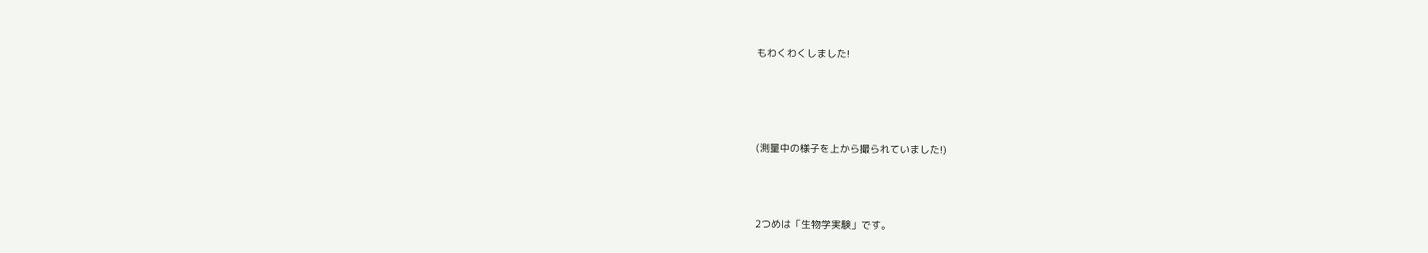もわくわくしました!




(測量中の様子を上から撮られていました!)



2つめは「生物学実験」です。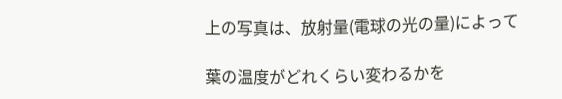上の写真は、放射量(電球の光の量)によって

葉の温度がどれくらい変わるかを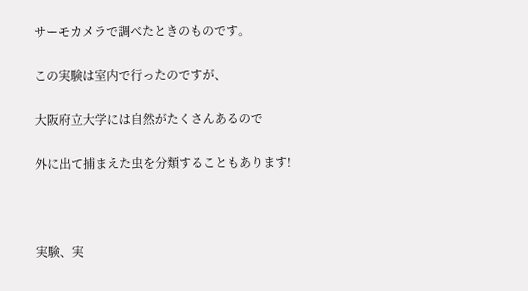サーモカメラで調べたときのものです。

この実験は室内で行ったのですが、

大阪府立大学には自然がたくさんあるので

外に出て捕まえた虫を分類することもあります!



実験、実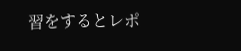習をするとレポ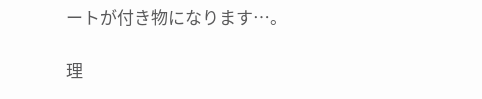ートが付き物になります…。

理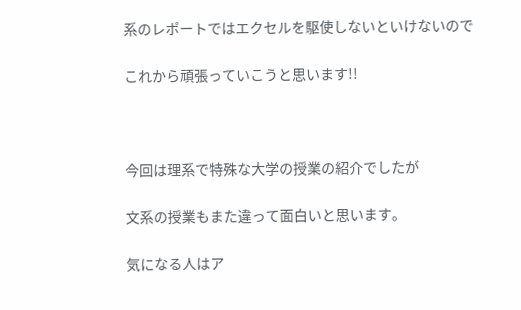系のレポートではエクセルを駆使しないといけないので

これから頑張っていこうと思います!!



今回は理系で特殊な大学の授業の紹介でしたが

文系の授業もまた違って面白いと思います。

気になる人はア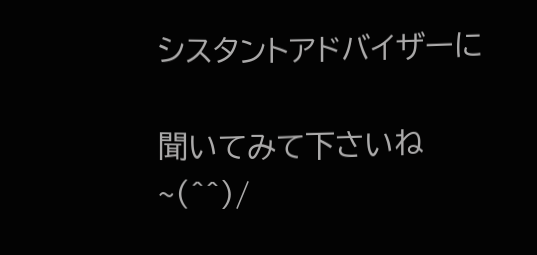シスタントアドバイザーに

聞いてみて下さいね~(^^)/